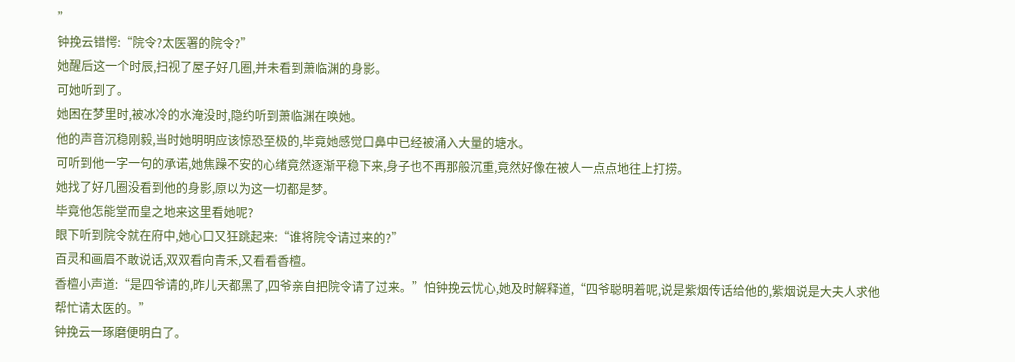”
钟挽云错愕:“院令?太医署的院令?”
她醒后这一个时辰,扫视了屋子好几圈,并未看到萧临渊的身影。
可她听到了。
她困在梦里时,被冰冷的水淹没时,隐约听到萧临渊在唤她。
他的声音沉稳刚毅,当时她明明应该惊恐至极的,毕竟她感觉口鼻中已经被涌入大量的塘水。
可听到他一字一句的承诺,她焦躁不安的心绪竟然逐渐平稳下来,身子也不再那般沉重,竟然好像在被人一点点地往上打捞。
她找了好几圈没看到他的身影,原以为这一切都是梦。
毕竟他怎能堂而皇之地来这里看她呢?
眼下听到院令就在府中,她心口又狂跳起来:“谁将院令请过来的?”
百灵和画眉不敢说话,双双看向青禾,又看看香檀。
香檀小声道:“是四爷请的,昨儿天都黑了,四爷亲自把院令请了过来。”怕钟挽云忧心,她及时解释道,“四爷聪明着呢,说是紫烟传话给他的,紫烟说是大夫人求他帮忙请太医的。”
钟挽云一琢磨便明白了。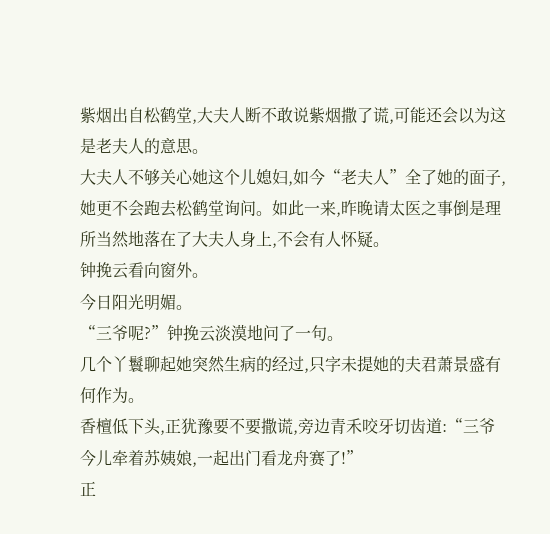紫烟出自松鹤堂,大夫人断不敢说紫烟撒了谎,可能还会以为这是老夫人的意思。
大夫人不够关心她这个儿媳妇,如今“老夫人”全了她的面子,她更不会跑去松鹤堂询问。如此一来,昨晚请太医之事倒是理所当然地落在了大夫人身上,不会有人怀疑。
钟挽云看向窗外。
今日阳光明媚。
“三爷呢?”钟挽云淡漠地问了一句。
几个丫鬟聊起她突然生病的经过,只字未提她的夫君萧景盛有何作为。
香檀低下头,正犹豫要不要撒谎,旁边青禾咬牙切齿道:“三爷今儿牵着苏姨娘,一起出门看龙舟赛了!”
正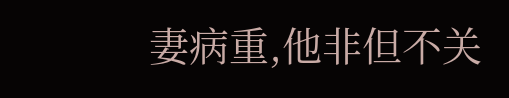妻病重,他非但不关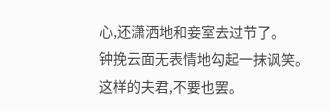心,还潇洒地和妾室去过节了。
钟挽云面无表情地勾起一抹讽笑。
这样的夫君,不要也罢。